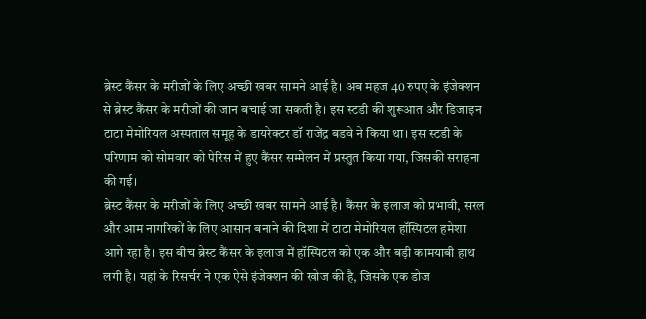ब्रेस्ट कैंसर के मरीजों के लिए अच्छी खबर सामने आई है। अब महज 40 रुपए के इंजेक्शन से ब्रेस्ट कैंसर के मरीजों की जान बचाई जा सकती है। इस स्टडी की शुरूआत और डिजाइन टाटा मेमोरियल अस्पताल समूह के डायरेक्टर डॉ राजेंद्र बडवे ने किया था। इस स्टडी के परिणाम को सोमवार को पेरिस में हुए कैंसर सम्मेलन में प्रस्तुत किया गया, जिसकी सराहना की गई।
ब्रेस्ट कैंसर के मरीजों के लिए अच्छी खबर सामने आई है। कैंसर के इलाज को प्रभावी, सरल और आम नागरिकों के लिए आसान बनाने की दिशा में टाटा मेमोरियल हॉस्पिटल हमेशा आगे रहा है। इस बीच ब्रेस्ट कैंसर के इलाज में हॉस्पिटल को एक और बड़ी कामयाबी हाथ लगी है। यहां के रिसर्चर ने एक ऐसे इंजेक्शन की खोज की है, जिसके एक डोज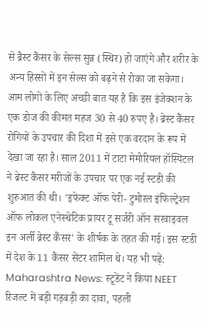से ब्रैस्ट कैंसर के सेल्स सुन्न (स्थिर) हो जाएंगे और शरीर के अन्य हिस्सों में इन सेल्स को बढ़ने से रोका जा सकेगा।
आम लोगों के लिए अच्छी बात यह है कि इस इंजेक्शन के एक डोज की कीमत महज 30 से 40 रुपए है। ब्रेस्ट कैंसर रोगियों के उपचार की दिशा में इसे एक वरदान के रूप में देखा जा रहा है। साल 2011 में टाटा मेमोरियल हॉस्पिटल ने ब्रेस्ट कैंसर मरीजों के उपचार पर एक नई स्टडी की शुरुआत की थी। 'इफेक्ट ऑफ पेरी- टुमोरल इंफिल्ट्रेशन ऑफ लोकल एनेस्थेटिक प्रायर टू सर्जरी ऑन सरवाइवल इन अर्ली ब्रेस्ट कैंसर' के शीर्षक के तहत की गई। इस स्टडी में देश के 11 कैंसर सेंटर शामिल थे। यह भी पढ़ें: Maharashtra News: स्टूडेंट ने किया NEET रिजल्ट में बड़ी गड़बड़ी का दावा, पहली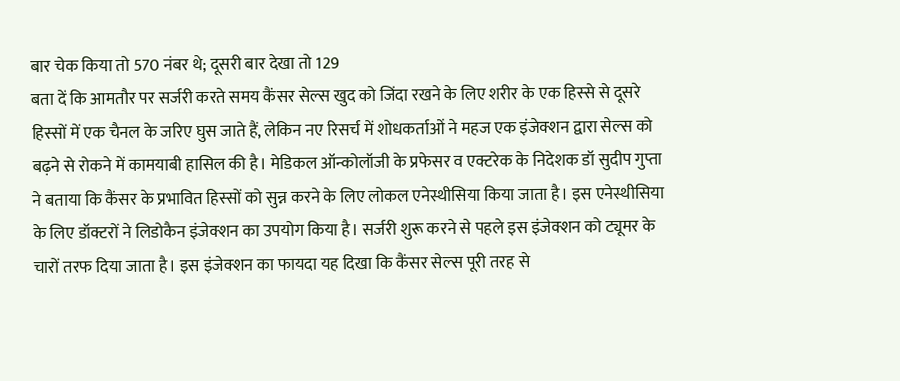बार चेक किया तो 570 नंबर थे; दूसरी बार देखा तो 129
बता दें कि आमतौर पर सर्जरी करते समय कैंसर सेल्स खुद को जिंदा रखने के लिए शरीर के एक हिस्से से दूसरे हिस्सों में एक चैनल के जरिए घुस जाते हैं, लेकिन नए रिसर्च में शोधकर्ताओं ने महज एक इंजेक्शन द्वारा सेल्स को बढ़ने से रोकने में कामयाबी हासिल की है। मेडिकल ऑन्कोलॉजी के प्रफेसर व एक्टरेक के निदेशक डॉ सुदीप गुप्ता ने बताया कि कैंसर के प्रभावित हिस्सों को सुन्न करने के लिए लोकल एनेस्थीसिया किया जाता है। इस एनेस्थीसिया के लिए डॉक्टरों ने लिडोकैन इंजेक्शन का उपयोग किया है। सर्जरी शुरू करने से पहले इस इंजेक्शन को ट्यूमर के चारों तरफ दिया जाता है। इस इंजेक्शन का फायदा यह दिखा कि कैंसर सेल्स पूरी तरह से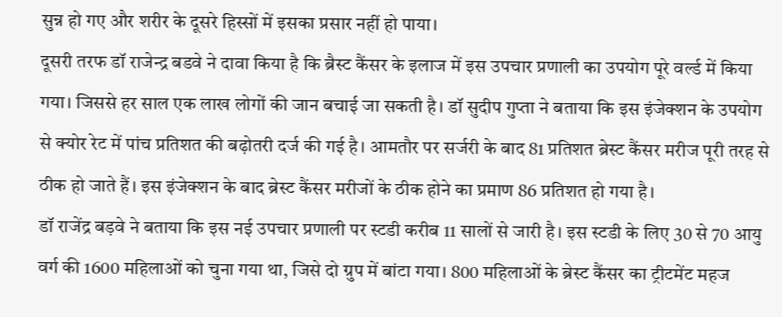सुन्न हो गए और शरीर के दूसरे हिस्सों में इसका प्रसार नहीं हो पाया।
दूसरी तरफ डॉ राजेन्द्र बडवे ने दावा किया है कि ब्रैस्ट कैंसर के इलाज में इस उपचार प्रणाली का उपयोग पूरे वर्ल्ड में किया गया। जिससे हर साल एक लाख लोगों की जान बचाई जा सकती है। डॉ सुदीप गुप्ता ने बताया कि इस इंजेक्शन के उपयोग से क्योर रेट में पांच प्रतिशत की बढ़ोतरी दर्ज की गई है। आमतौर पर सर्जरी के बाद 81 प्रतिशत ब्रेस्ट कैंसर मरीज पूरी तरह से ठीक हो जाते हैं। इस इंजेक्शन के बाद ब्रेस्ट कैंसर मरीजों के ठीक होने का प्रमाण 86 प्रतिशत हो गया है।
डॉ राजेंद्र बड़वे ने बताया कि इस नई उपचार प्रणाली पर स्टडी करीब 11 सालों से जारी है। इस स्टडी के लिए 30 से 70 आयु वर्ग की 1600 महिलाओं को चुना गया था, जिसे दो ग्रुप में बांटा गया। 800 महिलाओं के ब्रेस्ट कैंसर का ट्रीटमेंट महज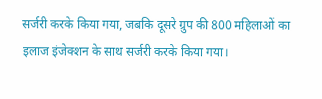सर्जरी करके किया गया, जबकि दूसरे ग्रुप की 800 महिलाओं का इलाज इंजेक्शन के साथ सर्जरी करके किया गया।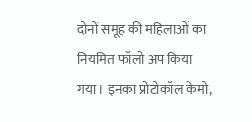दोनों समूह की महिलाओं का नियमित फॉलो अप किया गया। इनका प्रोटोकॉल केमो,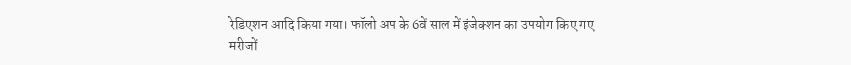रेडिएशन आदि किया गया। फॉलो अप के 6वें साल में इंजेक्शन का उपयोग किए गए मरीजों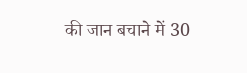की जान बचाने में 30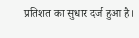प्रतिशत का सुधार दर्ज हुआ है।